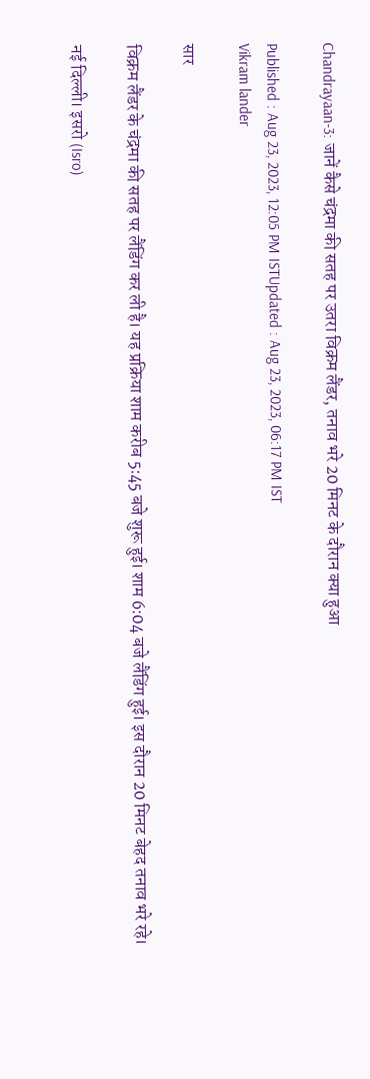Chandrayaan-3: जानें कैसे चंद्रमा की सतह पर उतरा विक्रम लैंडर, तनाव भरे 20 मिनट के दौरान क्या हुआ

Published : Aug 23, 2023, 12:05 PM ISTUpdated : Aug 23, 2023, 06:17 PM IST
Vikram lander

सार

विक्रम लैंडर के चंद्रमा की सतह पर लैंडिंग कर ली है। यह प्रक्रिया शाम करीब 5:45 बजे शुरू हुई। शाम 6:04 बजे लैंडिंग हुई। इस दौरान 20 मिनट बेहद तनाव भरे रहे।

नई दिल्ली। इसरो (Isro)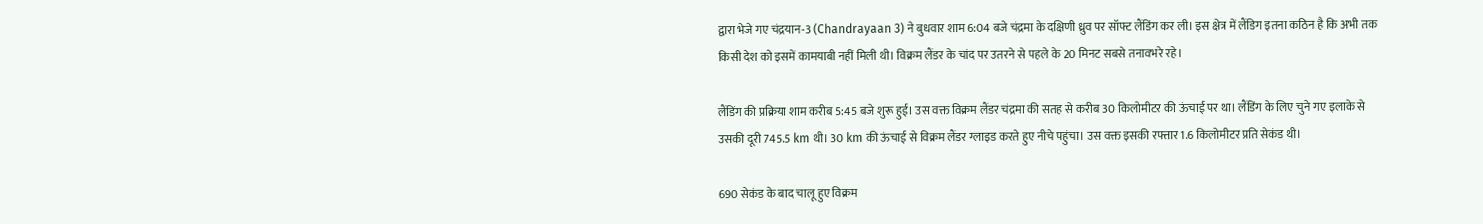द्वारा भेजे गए चंद्रयान-3 (Chandrayaan 3) ने बुधवार शाम 6:04 बजे चंद्रमा के दक्षिणी ध्रुव पर सॉफ्ट लैंडिंग कर ली। इस क्षेत्र में लैंडिग इतना कठिन है कि अभी तक किसी देश को इसमें कामयाबी नहीं मिली थी। विक्रम लैंडर के चांद पर उतरने से पहले के 20 मिनट सबसे तनावभरे रहे।

लैंडिंग की प्रक्रिया शाम करीब 5:45 बजे शुरू हुई। उस वक्त विक्रम लैंडर चंद्रमा की सतह से करीब 30 किलोमीटर की ऊंचाई पर था। लैंडिंग के लिए चुने गए इलाके से उसकी दूरी 745.5 km थी। 30 km की ऊंचाई से विक्रम लैंडर ग्लाइड करते हुए नीचे पहुंचा। उस वक्त इसकी रफ्तार 1.6 किलोमीटर प्रति सेकंड थी।

690 सेकंड के बाद चालू हुए विक्रम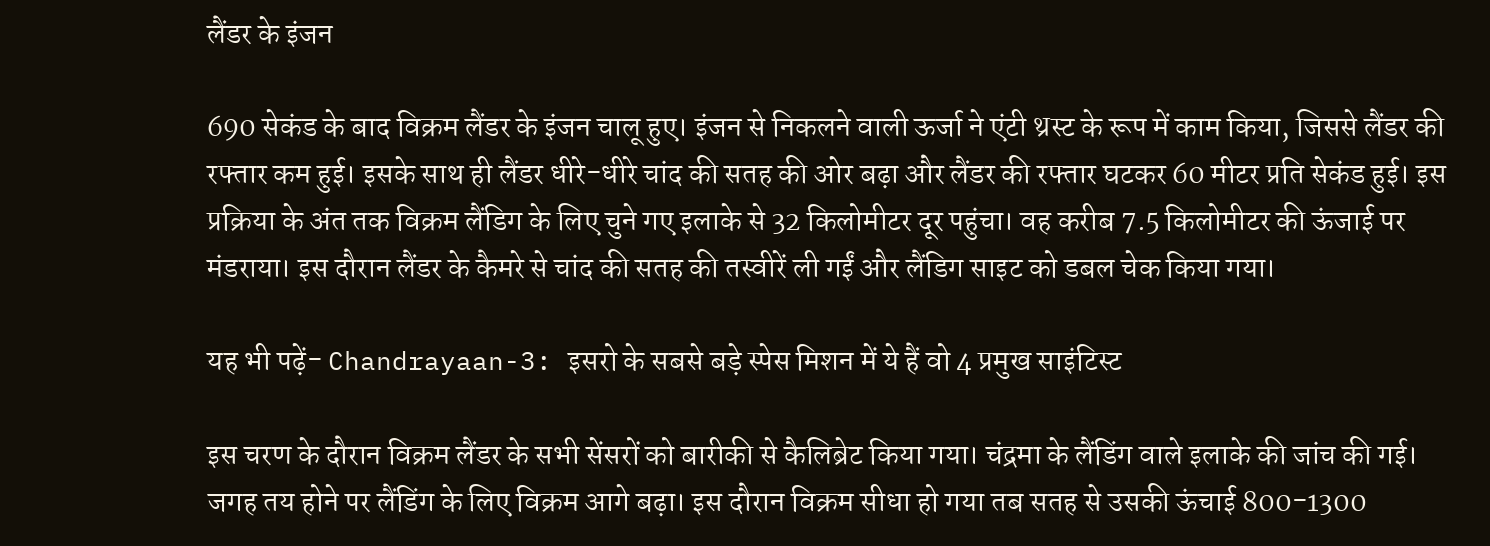लैंडर के इंजन

690 सेकंड के बाद विक्रम लैंडर के इंजन चालू हुए। इंजन से निकलने वाली ऊर्जा ने एंटी थ्रस्ट के रूप में काम किया, जिससे लैंडर की रफ्तार कम हुई। इसके साथ ही लैंडर धीरे-धीरे चांद की सतह की ओर बढ़ा और लैंडर की रफ्तार घटकर 60 मीटर प्रति सेकंड हुई। इस प्रक्रिया के अंत तक विक्रम लैंडिग के लिए चुने गए इलाके से 32 किलोमीटर दूर पहुंचा। वह करीब 7.5 किलोमीटर की ऊंजाई पर मंडराया। इस दौरान लैंडर के कैमरे से चांद की सतह की तस्वीरें ली गईं और लैंडिग साइट को डबल चेक किया गया।

यह भी पढ़ें- Chandrayaan-3: इसरो के सबसे बड़े स्पेस मिशन में ये हैं वो 4 प्रमुख साइंटिस्ट

इस चरण के दौरान विक्रम लैंडर के सभी सेंसरों को बारीकी से कैलिब्रेट किया गया। चंद्रमा के लैंडिंग वाले इलाके की जांच की गई। जगह तय होने पर लैंडिंग के लिए विक्रम आगे बढ़ा। इस दौरान विक्रम सीधा हो गया तब सतह से उसकी ऊंचाई 800-1300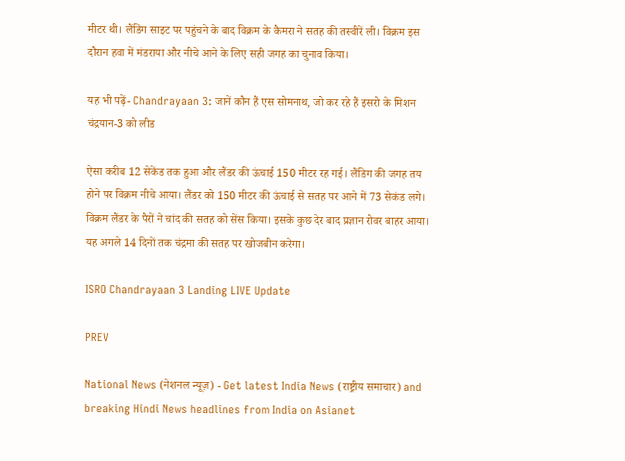मीटर थी। लैंडिंग साइट पर पहुंचने के बाद विक्रम के कैमरा ने सतह की तस्वीरें ली। विक्रम इस दौरान हवा में मंडराया और नीचे आने के लिए सही जगह का चुनाव किया।

यह भी पढ़ें- Chandrayaan 3: जानें कौन हैं एस सोमनाथ, जो कर रहे हैं इसरो के मिशन चंद्रयान-3 को लीड

ऐसा करीब 12 सेकेंड तक हुआ और लैंडर की ऊंचाई 150 मीटर रह गई। लैंडिग की जगह तय होने पर विक्रम नीचे आया। लैंडर को 150 मीटर की ऊंचाई से सतह पर आने में 73 सेकंड लगे। विक्रम लैंडर के पैरों ने चांद की सतह को सेंस किया। इसके कुछ देर बाद प्रज्ञान रोवर बाहर आया। यह अगले 14 दिनों तक चंद्रमा की सतह पर खोजबीन करेगा।

ISRO Chandrayaan 3 Landing LIVE Update

PREV

National News (नेशनल न्यूज़) - Get latest India News (राष्ट्रीय समाचार) and breaking Hindi News headlines from India on Asianet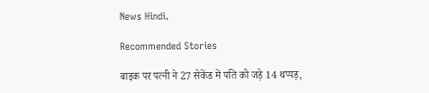News Hindi.

Recommended Stories

बाइक पर पत्नी ने 27 सेकेंड में पति को जड़े 14 थप्पड़,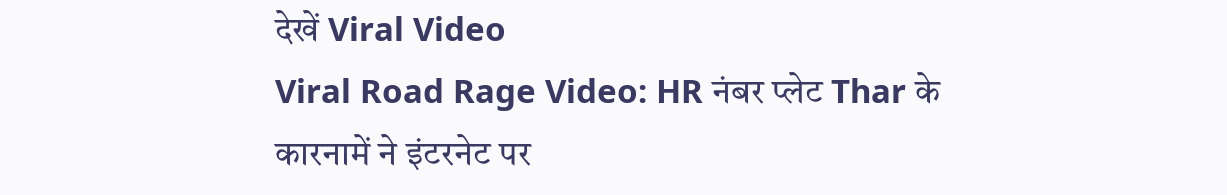देखें Viral Video
Viral Road Rage Video: HR नंबर प्लेट Thar के कारनामें ने इंटरनेट पर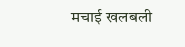मचाई खलबली